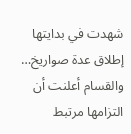شهدت في بدايتها إطلاق عدة صواريخ… والقسام أعلنت أن التزامها مرتبط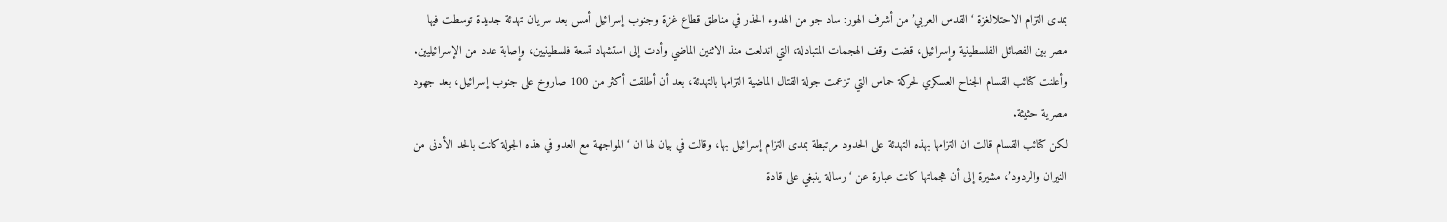بمدى التزام الاحتلالغزة ‘القدس العربي’ من أشرف الهور: ساد جو من الهدوء الحذر في مناطق قطاع غزة وجنوب إسرائيل أمس بعد سريان تهدئة جديدة توسطت فيها مصر بين الفصائل الفلسطينية وإسرائيل، قضت وقف الهجمات المتبادلة، التي اندلعت منذ الاثنين الماضي وأدت إلى استشهاد تسعة فلسطينيين، وإصابة عدد من الإسرائيليين.
وأعلنت كتائب القسام الجناح العسكري لحركة حماس التي تزعمت جولة القتال الماضية التزامها بالتهدئة، بعد أن أطلقت أكثر من 100 صاروخ على جنوب إسرائيل، بعد جهود مصرية حثيثة.
لكن كتائب القسام قالت ان التزامها بهذه التهدئة على الحدود مرتبطة بمدى التزام إسرائيل بها، وقالت في بيان لها ان ‘المواجهة مع العدو في هذه الجولة كانت بالحد الأدنى من النيران والردود’، مشيرة إلى أن هجماتها كانت عبارة عن ‘رسالة ينبغي على قادة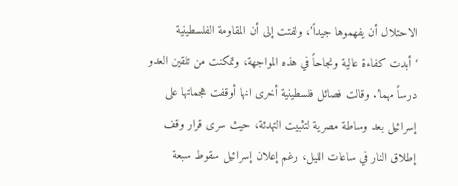الاحتلال أن يفهموها جيداً’، ولفتت إلى أن المقاومة الفلسطينية ‘أبدت كفاءة عالية ونجاحاً في هذه المواجهة، وتمكنت من تلقين العدو درساً مهما’. وقالت فصائل فلسطينية أخرى انها أوقفت هجماتها على إسرائيل بعد وساطة مصرية لتثبيت التهدئة، حيث سرى قرار وقف إطلاق النار في ساعات الليل، رغم إعلان إسرائيل سقوط سبعة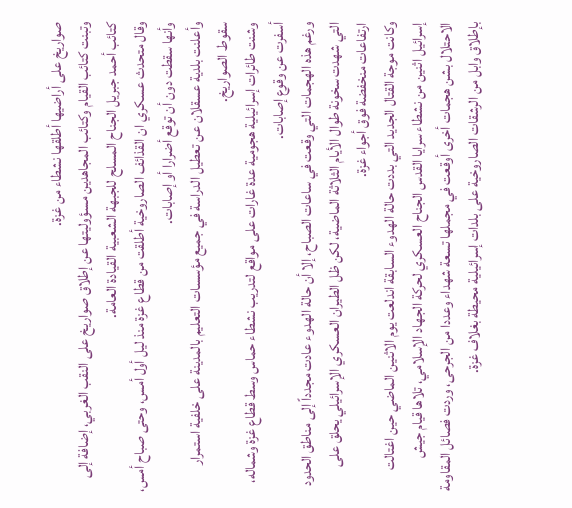صواريخ على أراضيها أطلقها نشطاء من غزة.
وتبنت كتائب القيام وكتائب المجاهدين مسؤوليتها عن إطلاق صواريخ على النقب الغربي، إضافة إلى كتائب أحمد جبريل الجناح المسلح للجبهة الشعبية القيادة العامة.
وقال متحدث عسكري ان القذائف الصاروخية أطلقت من قطاع غزة منذ ليل أول أمس، وحتى صباح أمس، وأنها سقطت دون أن توقع أضرارا أو إصابات.
وأعلنت بلدية عسقلان عن تعطيل الدراسة في جميع مؤسسات التعليم بالمدينة على خلفية استمرار سقوط الصواريخ.
وشنت طائرات إسرائيلية هجومية عدة غارات على مواقع لتدريب نشطاء حماس وسط قطاع غزة وشماله، أسفرت عن وقوع إصابات.
ورغم هذه الهجمات التي وقعت في ساعات الصباح، إلا أن حالة الهدوء عادت مجدداً إلى مناطق الحدود التي شهدت سخونة طوال الأيام الثلاثة الماضية، لكن ظل الطيران العسكري الإسرائيلي يحلق على ارتفاعات منخفضة فوق أجواء غزة.
وكانت موجة القتال الجديد التي بددت حالة الهدوء السابقة اندلعت يوم الاثنين الماضي حين اغتالت إسرائيل اثنين من نشطاء سرايا القدس الجناح العسكري لحركة الجهاد الإسلامي، تلاها قيام جيش الاحتلال بشن هجمات أخرى أوقعت في مجملها تسعة شهداء وعددا من الجرحى، وردت فصائل المقاومة بإطلاق وابل من الرشقات الصاروخية على بلدات إسرائيلية محيطة بغلاف غزة.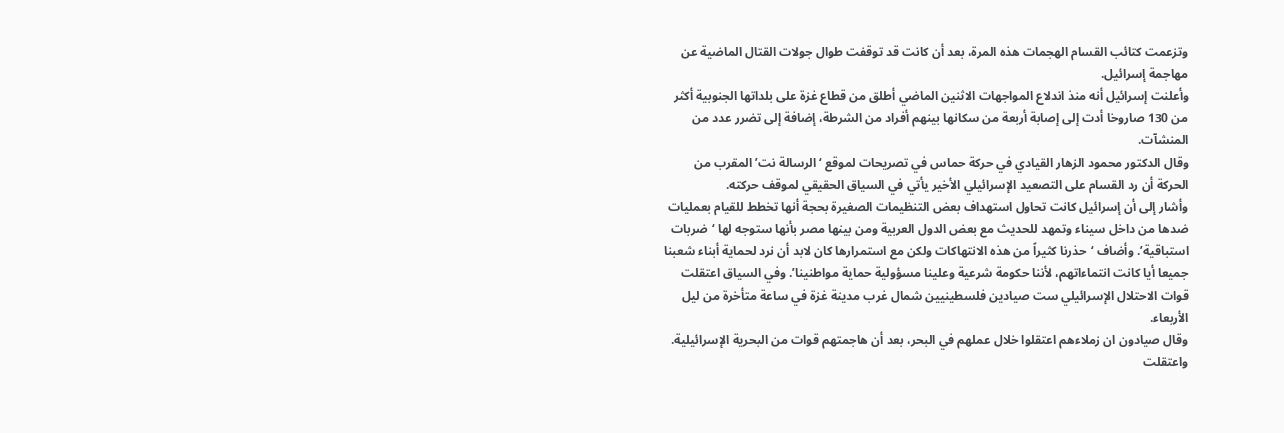وتزعمت كتائب القسام الهجمات هذه المرة، بعد أن كانت قد توقفت طوال جولات القتال الماضية عن مهاجمة إسرائيل.
وأعلنت إسرائيل أنه منذ اندلاع المواجهات الاثنين الماضي أطلق من قطاع غزة على بلداتها الجنوبية أكثر من 130 صاروخا أدت إلى إصابة أربعة من سكانها بينهم أفراد من الشرطة، إضافة إلى تضرر عدد من المنشآت.
وقال الدكتور محمود الزهار القيادي في حركة حماس في تصريحات لموقع ‘الرسالة نت’ المقرب من الحركة أن رد القسام على التصعيد الإسرائيلي الأخير يأتي في السياق الحقيقي لموقف حركته.
وأشار إلى أن إسرائيل كانت تحاول استهداف بعض التنظيمات الصغيرة بحجة أنها تخطط للقيام بعمليات ضدها من داخل سيناء وتمهد للحديث مع بعض الدول العربية ومن بينها مصر بأنها ستوجه لها ‘ضربات استباقية’. وأضاف ‘حذرنا كثيراً من هذه الانتهاكات ولكن مع استمرارها كان لابد أن نرد لحماية أبناء شعبنا جميعا أيا كانت انتماءاتهم، لأننا حكومة شرعية وعلينا مسؤولية حماية مواطنينا’. وفي السياق اعتقلت قوات الاحتلال الإسرائيلي ست صيادين فلسطينيين شمال غرب مدينة غزة في ساعة متأخرة من ليل الأربعاء.
وقال صيادون ان زملاءهم اعتقلوا خلال عملهم في البحر، بعد أن هاجمتهم قوات من البحرية الإسرائيلية.
واعتقلت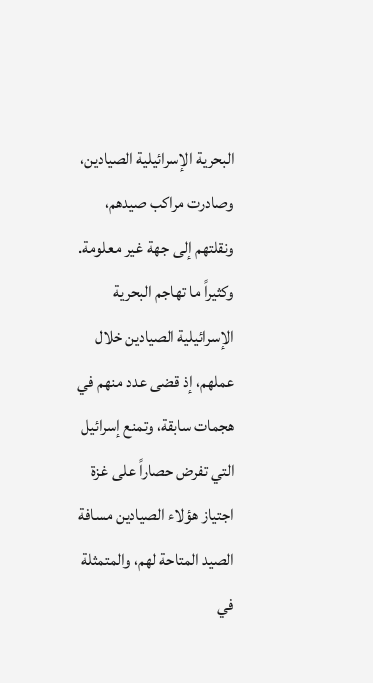البحرية الإسرائيلية الصيادين، وصادرت مراكب صيدهم، ونقلتهم إلى جهة غير معلومة.
وكثيراً ما تهاجم البحرية الإسرائيلية الصيادين خلال عملهم، إذ قضى عدد منهم في هجمات سابقة، وتمنع إسرائيل التي تفرض حصاراً على غزة اجتياز هؤلاء الصيادين مسافة الصيد المتاحة لهم، والمتمثلة في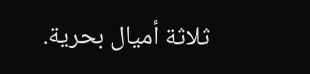ثلاثة أميال بحرية.